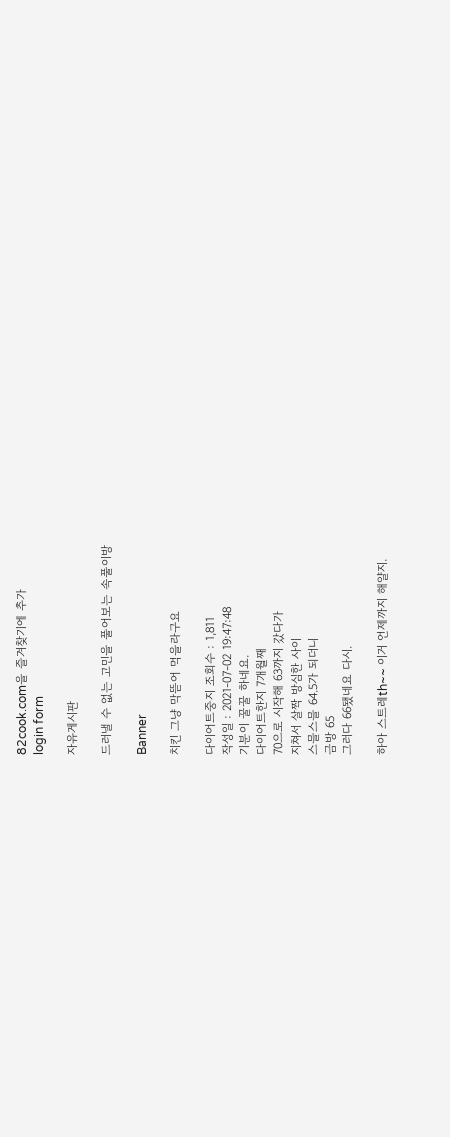82cook.com을 즐겨찾기에 추가
login form

자유게시판

드러낼 수 없는 고민을 풀어보는 속풀이방

Banner

치킨 그냥 막뜯어 먹을라구요

다이어트중지 조회수 : 1,811
작성일 : 2021-07-02 19:47:48
기분이 꿀꿀 하네요.
다이어트한지 7개월째
70으로 시작해 63까지 갔다가
지쳐서 살짝 방심한 사이
스믈스믈 64.5가 되더니
금방 65
그러다 66됐네요 다시.

하아 스트레th~~ 이거 언제까지 해얄지.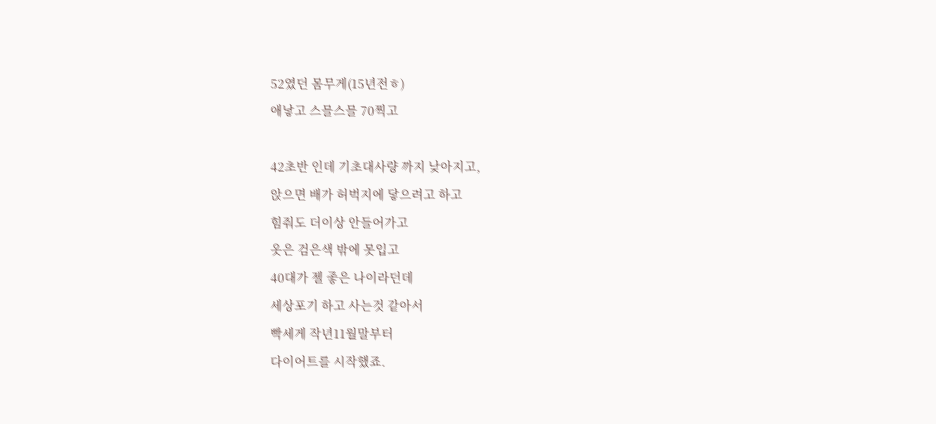52였던 몸무게(15년전ㅎ)
애낳고 스믈스믈 70찍고

42초반 인데 기초대사량 까지 낮아지고,
앉으면 배가 허벅지에 닿으려고 하고
힘줘도 더이상 안들어가고
옷은 검은색 밖에 못입고
40대가 젤 좋은 나이라던데
세상포기 하고 사는것 같아서
빡세게 작년11월말부터
다이어트를 시작했죠.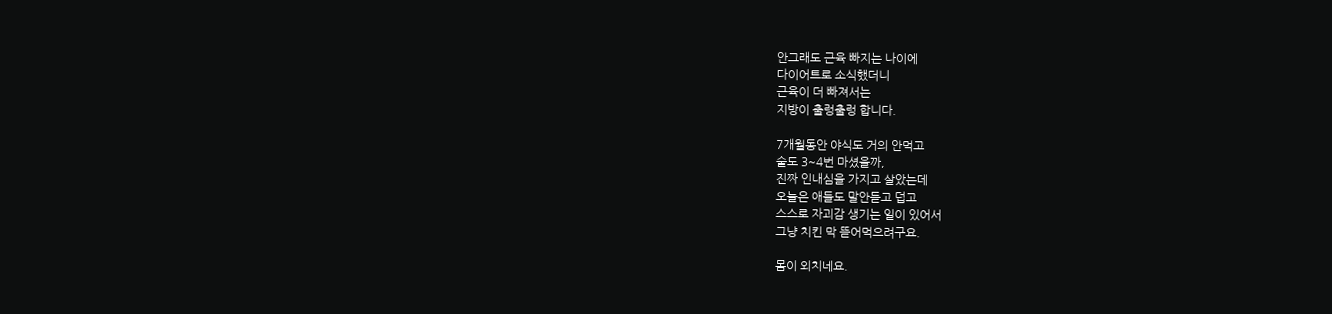안그래도 근육 빠지는 나이에
다이어트로 소식했더니
근육이 더 빠져서는
지방이 출렁출렁 합니다.

7개월동안 야식도 거의 안먹고
술도 3~4번 마셨을까,
진짜 인내심을 가지고 살았는데
오늘은 애들도 말안듣고 덥고
스스로 자괴감 생기는 일이 있어서
그냥 치킨 막 뜯어먹으려구요.

몸이 외치네요.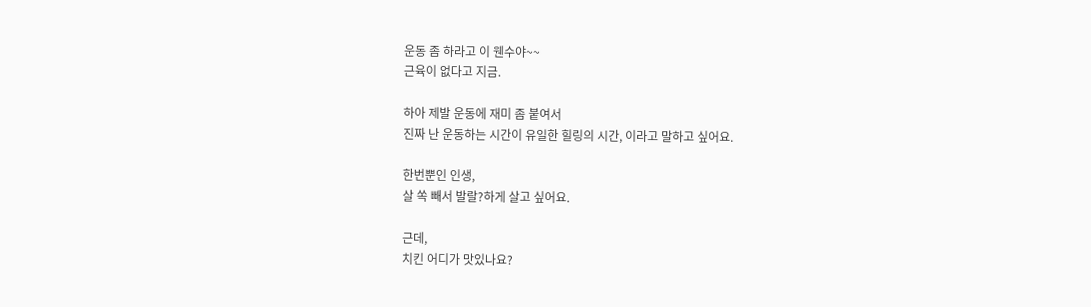운동 좀 하라고 이 웬수야~~
근육이 없다고 지금.

하아 제발 운동에 재미 좀 붙여서
진짜 난 운동하는 시간이 유일한 힐링의 시간, 이라고 말하고 싶어요.

한번뿐인 인생,
살 쏙 빼서 발랄?하게 살고 싶어요.

근데,
치킨 어디가 맛있나요?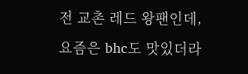전 교촌 레드 왕팬인데,
요즘은 bhc도 맛있더라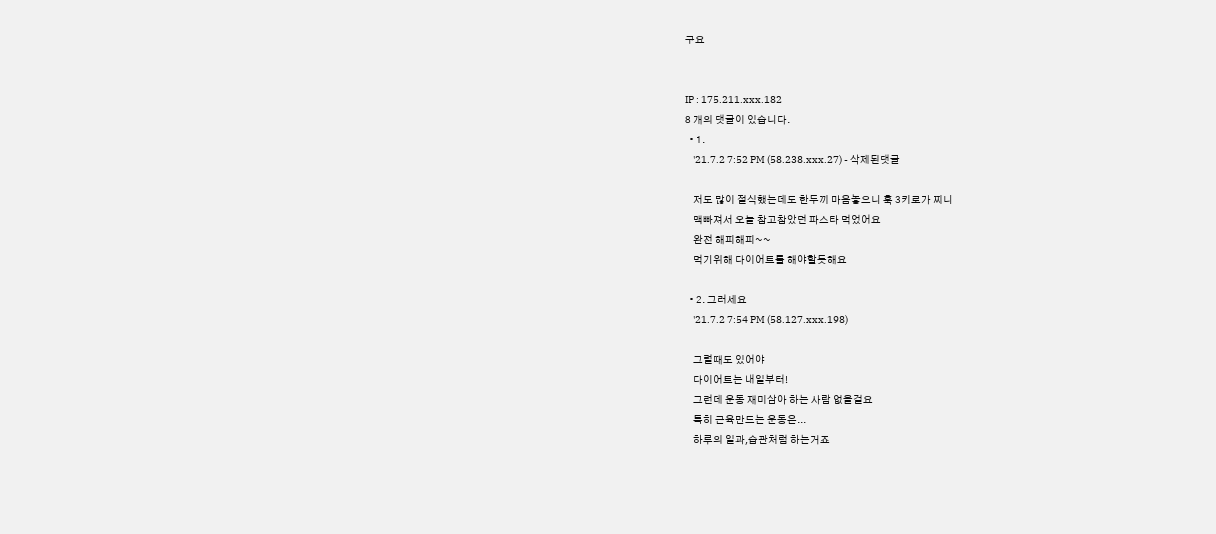구요


IP : 175.211.xxx.182
8 개의 댓글이 있습니다.
  • 1.
    '21.7.2 7:52 PM (58.238.xxx.27) - 삭제된댓글

    저도 많이 절식했는데도 한두끼 마음놓으니 훅 3키로가 찌니
    맥빠져서 오늘 참고참았던 파스타 먹었어요
    완전 해피해피~~
    먹기위해 다이어트를 해야할듯해요

  • 2. 그러세요
    '21.7.2 7:54 PM (58.127.xxx.198)

    그럴때도 있어야
    다이어트는 내일부터!
    그런데 운동 재미삼아 하는 사람 없을걸요
    특히 근육만드는 운동은...
    하루의 일과,습관처럼 하는거죠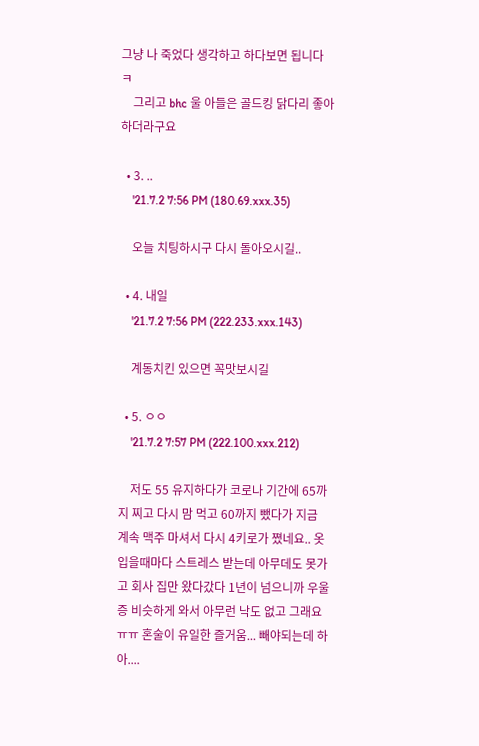그냥 나 죽었다 생각하고 하다보면 됩니다 ㅋ
    그리고 bhc 울 아들은 골드킹 닭다리 좋아하더라구요

  • 3. ..
    '21.7.2 7:56 PM (180.69.xxx.35)

    오늘 치팅하시구 다시 돌아오시길..

  • 4. 내일
    '21.7.2 7:56 PM (222.233.xxx.143)

    계동치킨 있으면 꼭맛보시길

  • 5. ㅇㅇ
    '21.7.2 7:57 PM (222.100.xxx.212)

    저도 55 유지하다가 코로나 기간에 65까지 찌고 다시 맘 먹고 60까지 뺐다가 지금 계속 맥주 마셔서 다시 4키로가 쪘네요.. 옷 입을때마다 스트레스 받는데 아무데도 못가고 회사 집만 왔다갔다 1년이 넘으니까 우울증 비슷하게 와서 아무런 낙도 없고 그래요 ㅠㅠ 혼술이 유일한 즐거움... 빼야되는데 하아....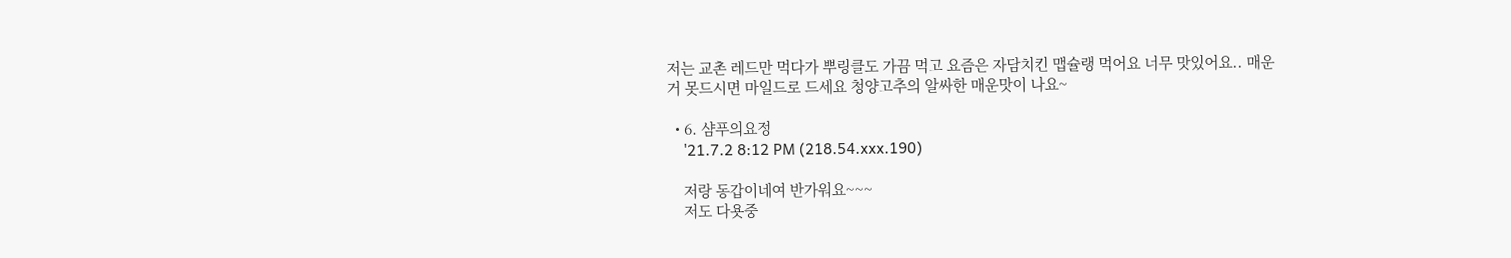저는 교촌 레드만 먹다가 뿌링클도 가끔 먹고 요즘은 자담치킨 맵슐랭 먹어요 너무 맛있어요.. 매운거 못드시면 마일드로 드세요 청양고추의 알싸한 매운맛이 나요~

  • 6. 샴푸의요정
    '21.7.2 8:12 PM (218.54.xxx.190)

    저랑 동갑이네여 반가워요~~~
    저도 다욧중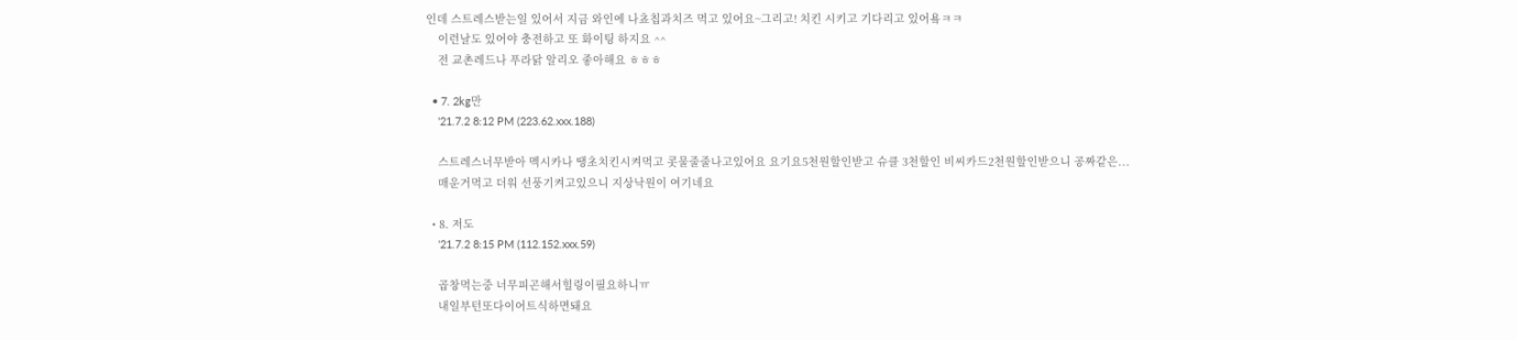인데 스트레스받는일 있어서 지금 와인에 나쵸칩과치즈 먹고 있어요~그리고! 치킨 시키고 기다리고 있어욬ㅋㅋ
    이런날도 있어야 충전하고 또 화이팅 하지요 ^^
    전 교촌레드나 푸라닭 알리오 좋아해요 ㅎㅎㅎ

  • 7. 2kg만
    '21.7.2 8:12 PM (223.62.xxx.188)

    스트레스너무받아 멕시카나 땡초치킨시켜먹고 콧물줄줄나고있어요 요기요5천원할인받고 슈클 3천할인 비씨카드2천원할인받으니 공짜같은...
    매운거먹고 더워 선풍기켜고있으니 지상낙원이 여기네요

  • 8. 저도
    '21.7.2 8:15 PM (112.152.xxx.59)

    곱창먹는중 너무피곤해서힐링이필요하니ㅠ
    내일부턴또다이어트식하면돼요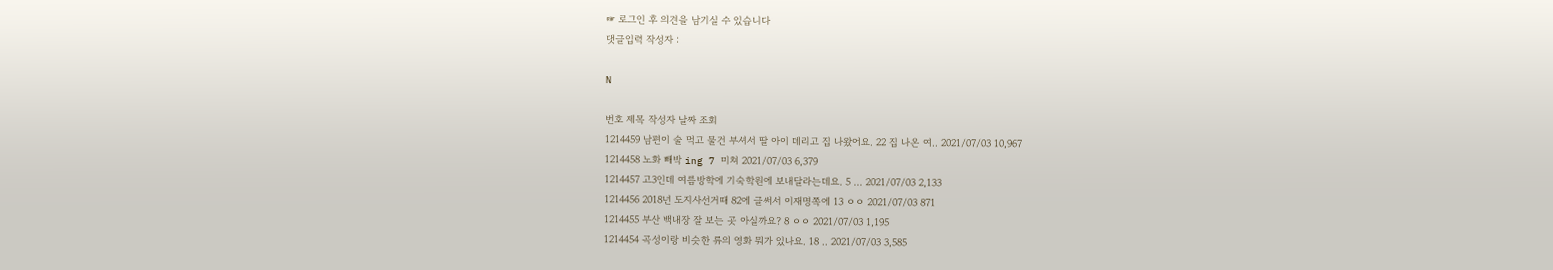☞ 로그인 후 의견을 남기실 수 있습니다
댓글입력 작성자 :

N

번호 제목 작성자 날짜 조회
1214459 남편이 술 먹고 물건 부셔서 딸 아이 데리고 집 나왔어요. 22 집 나온 여.. 2021/07/03 10,967
1214458 노화 빼박 ing 7 미쳐 2021/07/03 6,379
1214457 고3인데 여름방학에 기숙학원에 보내달라는데요. 5 ... 2021/07/03 2,133
1214456 2018년 도지사선거때 82에 글써서 이재명쪽에 13 ㅇㅇ 2021/07/03 871
1214455 부산 백내장 잘 보는 곳 아실까요? 8 ㅇㅇ 2021/07/03 1,195
1214454 곡성이랑 비슷한 류의 영화 뭐가 있나요. 18 .. 2021/07/03 3,585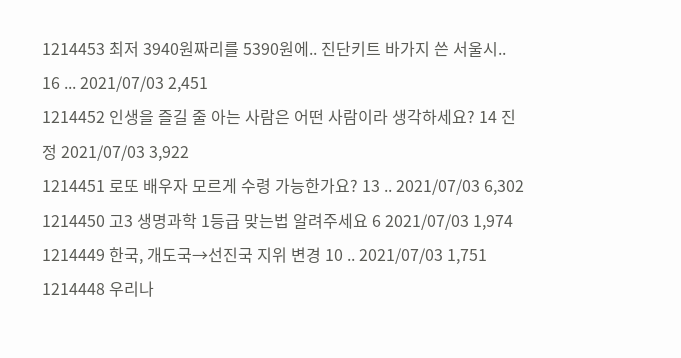1214453 최저 3940원짜리를 5390원에.. 진단키트 바가지 쓴 서울시.. 16 ... 2021/07/03 2,451
1214452 인생을 즐길 줄 아는 사람은 어떤 사람이라 생각하세요? 14 진정 2021/07/03 3,922
1214451 로또 배우자 모르게 수령 가능한가요? 13 .. 2021/07/03 6,302
1214450 고3 생명과학 1등급 맞는법 알려주세요 6 2021/07/03 1,974
1214449 한국, 개도국→선진국 지위 변경 10 .. 2021/07/03 1,751
1214448 우리나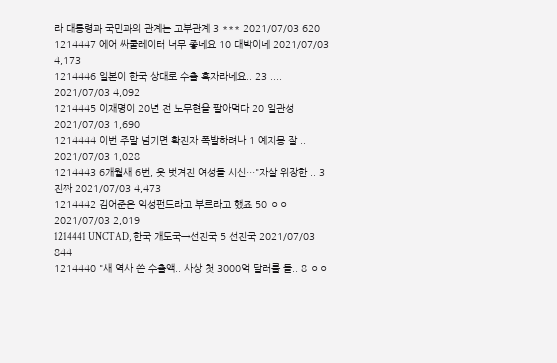라 대통령과 국민과의 관계는 고부관계 3 *** 2021/07/03 620
1214447 에어 싸쿨레이터 너무 좋네요 10 대박이네 2021/07/03 4,173
1214446 일본이 한국 상대로 수출 흑자라네요.. 23 .... 2021/07/03 4,092
1214445 이재명이 20년 전 노무현을 팔아먹다 20 일관성 2021/07/03 1,690
1214444 이번 주말 넘기면 확진자 폭발하려나 1 예지몽 잘 .. 2021/07/03 1,028
1214443 6개월새 6번, 옷 벗겨진 여성들 시신…"자살 위장한 .. 3 진짜 2021/07/03 4,473
1214442 김어준은 익성펀드라고 부르라고 했죠 50 ㅇㅇ 2021/07/03 2,019
1214441 UNCTAD, 한국 개도국→선진국 5 선진국 2021/07/03 844
1214440 "새 역사 쓴 수출액.. 사상 첫 3000억 달러를 돌.. 8 ㅇㅇ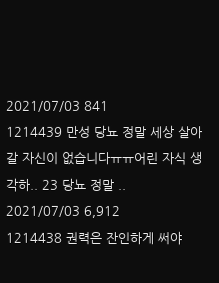2021/07/03 841
1214439 만성 당뇨 정말 세상 살아갈 자신이 없습니다ㅠㅠ어린 자식 생각하.. 23 당뇨 정말 .. 2021/07/03 6,912
1214438 권력은 잔인하게 써야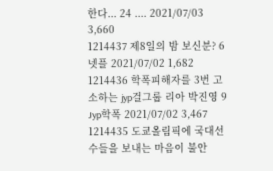한다... 24 .... 2021/07/03 3,660
1214437 제8일의 밤 보신분? 6 넷플 2021/07/02 1,682
1214436 학폭피해자를 3번 고소하는 jyp걸그룹 리아 박진영 9 Jyp학폭 2021/07/02 3,467
1214435 도쿄올림픽에 국대선수들을 보내는 마음이 불안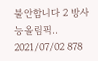불안합니다 2 방사능올림픽.. 2021/07/02 878